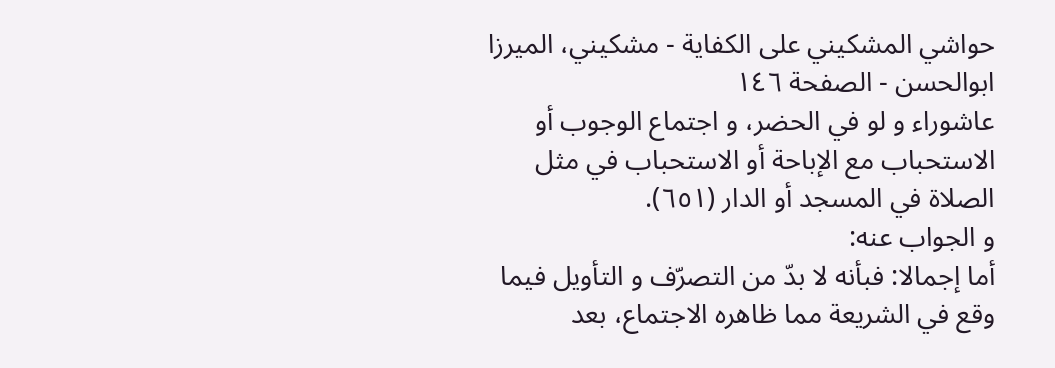حواشي المشكيني علی الكفاية - مشکیني، الميرزا ابوالحسن - الصفحة ١٤٦
عاشوراء و لو في الحضر، و اجتماع الوجوب أو الاستحباب مع الإباحة أو الاستحباب في مثل الصلاة في المسجد أو الدار (٦٥١).
و الجواب عنه:
أما إجمالا: فبأنه لا بدّ من التصرّف و التأويل فيما وقع في الشريعة مما ظاهره الاجتماع، بعد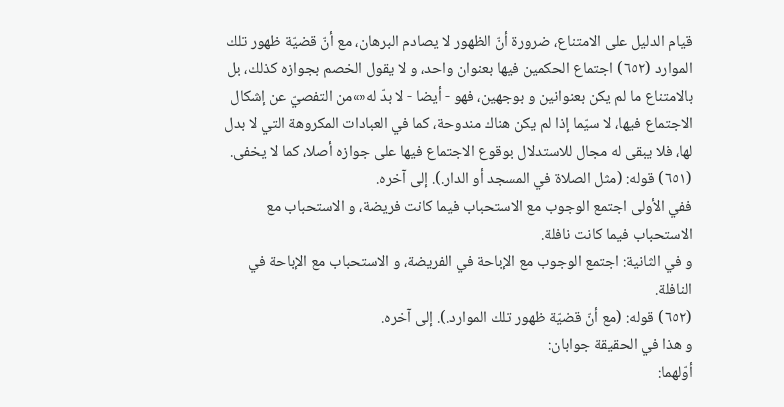قيام الدليل على الامتناع، ضرورة أنّ الظهور لا يصادم البرهان، مع أنّ قضيّة ظهور تلك الموارد (٦٥٢) اجتماع الحكمين فيها بعنوان واحد، و لا يقول الخصم بجوازه كذلك، بل بالامتناع ما لم يكن بعنوانين و بوجهين، فهو - أيضا - لا بدّ له«»من التفصيّ عن إشكال الاجتماع فيها، لا سيّما إذا لم يكن هناك مندوحة، كما في العبادات المكروهة التي لا بدل لها، فلا يبقى له مجال للاستدلال بوقوع الاجتماع فيها على جوازه أصلا، كما لا يخفى.
(٦٥١) قوله: (مثل الصلاة في المسجد أو الدار.). إلى آخره.
ففي الأولى اجتمع الوجوب مع الاستحباب فيما كانت فريضة، و الاستحباب مع الاستحباب فيما كانت نافلة.
و في الثانية: اجتمع الوجوب مع الإباحة في الفريضة، و الاستحباب مع الإباحة في النافلة.
(٦٥٢) قوله: (مع أنّ قضيّة ظهور تلك الموارد.). إلى آخره.
و هذا في الحقيقة جوابان:
أوّلهما: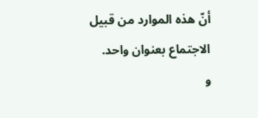أنّ هذه الموارد من قبيل الاجتماع بعنوان واحد.
و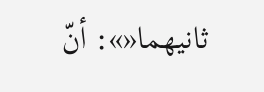ثانيهما«»: أنّ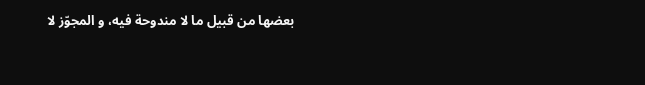بعضها من قبيل ما لا مندوحة فيه، و المجوّز لا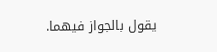يقول بالجواز فيهما.